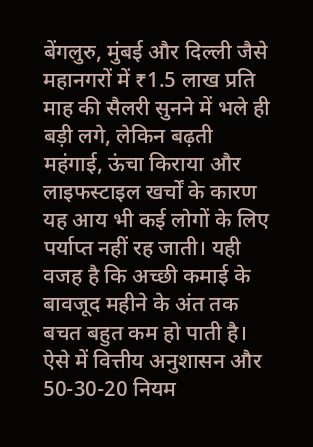बेंगलुरु, मुंबई और दिल्ली जैसे महानगरों में ₹1.5 लाख प्रति माह की सैलरी सुनने में भले ही बड़ी लगे, लेकिन बढ़ती महंगाई, ऊंचा किराया और लाइफस्टाइल खर्चों के कारण यह आय भी कई लोगों के लिए पर्याप्त नहीं रह जाती। यही वजह है कि अच्छी कमाई के बावजूद महीने के अंत तक बचत बहुत कम हो पाती है। ऐसे में वित्तीय अनुशासन और 50-30-20 नियम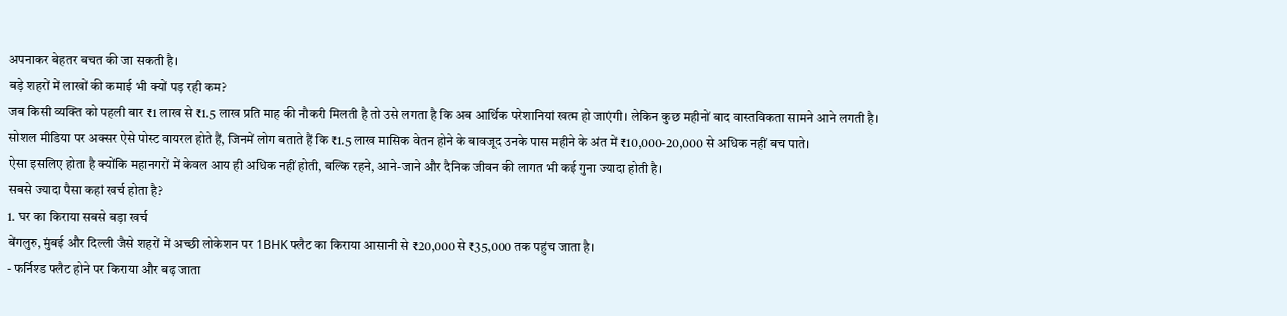अपनाकर बेहतर बचत की जा सकती है।
बड़े शहरों में लाखों की कमाई भी क्यों पड़ रही कम?
जब किसी व्यक्ति को पहली बार ₹1 लाख से ₹1.5 लाख प्रति माह की नौकरी मिलती है तो उसे लगता है कि अब आर्थिक परेशानियां खत्म हो जाएंगी। लेकिन कुछ महीनों बाद वास्तविकता सामने आने लगती है।
सोशल मीडिया पर अक्सर ऐसे पोस्ट वायरल होते हैं, जिनमें लोग बताते हैं कि ₹1.5 लाख मासिक वेतन होने के बावजूद उनके पास महीने के अंत में ₹10,000-20,000 से अधिक नहीं बच पाते।
ऐसा इसलिए होता है क्योंकि महानगरों में केवल आय ही अधिक नहीं होती, बल्कि रहने, आने-जाने और दैनिक जीवन की लागत भी कई गुना ज्यादा होती है।
सबसे ज्यादा पैसा कहां खर्च होता है?
1. घर का किराया सबसे बड़ा खर्च
बेंगलुरु, मुंबई और दिल्ली जैसे शहरों में अच्छी लोकेशन पर 1BHK फ्लैट का किराया आसानी से ₹20,000 से ₹35,000 तक पहुंच जाता है।
- फर्निश्ड फ्लैट होने पर किराया और बढ़ जाता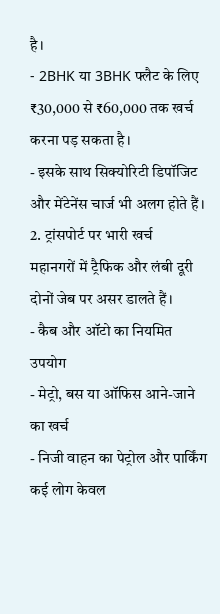है।
- 2BHK या 3BHK फ्लैट के लिए ₹30,000 से ₹60,000 तक खर्च करना पड़ सकता है।
- इसके साथ सिक्योरिटी डिपॉजिट और मेंटेनेंस चार्ज भी अलग होते हैं।
2. ट्रांसपोर्ट पर भारी खर्च
महानगरों में ट्रैफिक और लंबी दूरी दोनों जेब पर असर डालते हैं।
- कैब और ऑटो का नियमित उपयोग
- मेट्रो, बस या ऑफिस आने-जाने का खर्च
- निजी वाहन का पेट्रोल और पार्किंग
कई लोग केवल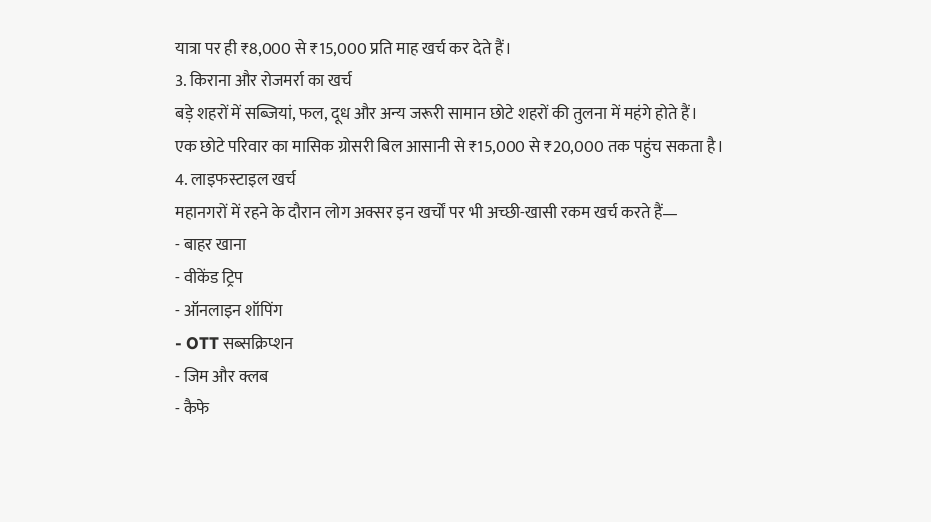यात्रा पर ही ₹8,000 से ₹15,000 प्रति माह खर्च कर देते हैं।
3. किराना और रोजमर्रा का खर्च
बड़े शहरों में सब्जियां, फल, दूध और अन्य जरूरी सामान छोटे शहरों की तुलना में महंगे होते हैं।
एक छोटे परिवार का मासिक ग्रोसरी बिल आसानी से ₹15,000 से ₹20,000 तक पहुंच सकता है।
4. लाइफस्टाइल खर्च
महानगरों में रहने के दौरान लोग अक्सर इन खर्चों पर भी अच्छी-खासी रकम खर्च करते हैं—
- बाहर खाना
- वीकेंड ट्रिप
- ऑनलाइन शॉपिंग
- OTT सब्सक्रिप्शन
- जिम और क्लब
- कैफे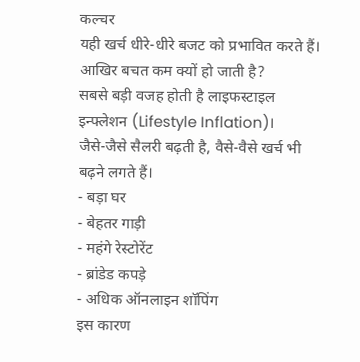कल्चर
यही खर्च धीरे-धीरे बजट को प्रभावित करते हैं।
आखिर बचत कम क्यों हो जाती है?
सबसे बड़ी वजह होती है लाइफस्टाइल इन्फ्लेशन (Lifestyle Inflation)।
जैसे-जैसे सैलरी बढ़ती है, वैसे-वैसे खर्च भी बढ़ने लगते हैं।
- बड़ा घर
- बेहतर गाड़ी
- महंगे रेस्टोरेंट
- ब्रांडेड कपड़े
- अधिक ऑनलाइन शॉपिंग
इस कारण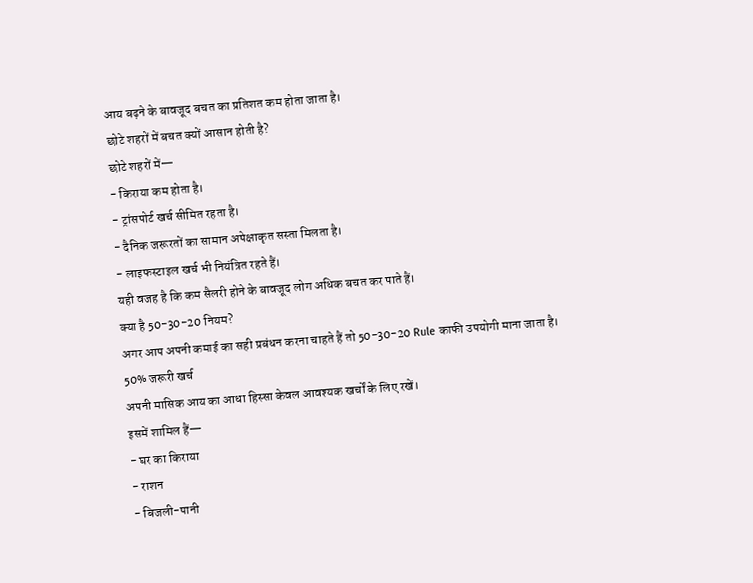आय बढ़ने के बावजूद बचत का प्रतिशत कम होता जाता है।
छोटे शहरों में बचत क्यों आसान होती है?
छोटे शहरों में—
- किराया कम होता है।
- ट्रांसपोर्ट खर्च सीमित रहता है।
- दैनिक जरूरतों का सामान अपेक्षाकृत सस्ता मिलता है।
- लाइफस्टाइल खर्च भी नियंत्रित रहते हैं।
यही वजह है कि कम सैलरी होने के बावजूद लोग अधिक बचत कर पाते हैं।
क्या है 50-30-20 नियम?
अगर आप अपनी कमाई का सही प्रबंधन करना चाहते हैं तो 50-30-20 Rule काफी उपयोगी माना जाता है।
50% जरूरी खर्च
अपनी मासिक आय का आधा हिस्सा केवल आवश्यक खर्चों के लिए रखें।
इसमें शामिल हैं—
- घर का किराया
- राशन
- बिजली-पानी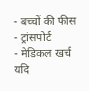- बच्चों की फीस
- ट्रांसपोर्ट
- मेडिकल खर्च
यदि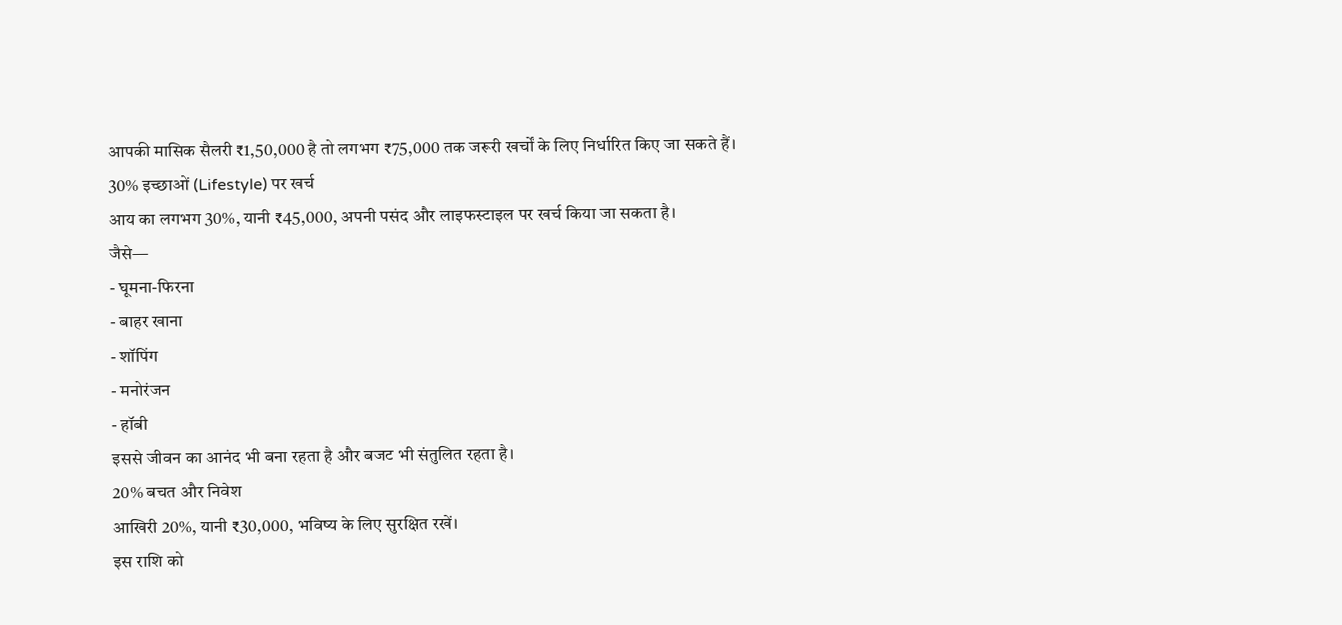आपकी मासिक सैलरी ₹1,50,000 है तो लगभग ₹75,000 तक जरूरी खर्चों के लिए निर्धारित किए जा सकते हैं।
30% इच्छाओं (Lifestyle) पर खर्च
आय का लगभग 30%, यानी ₹45,000, अपनी पसंद और लाइफस्टाइल पर खर्च किया जा सकता है।
जैसे—
- घूमना-फिरना
- बाहर खाना
- शॉपिंग
- मनोरंजन
- हॉबी
इससे जीवन का आनंद भी बना रहता है और बजट भी संतुलित रहता है।
20% बचत और निवेश
आखिरी 20%, यानी ₹30,000, भविष्य के लिए सुरक्षित रखें।
इस राशि को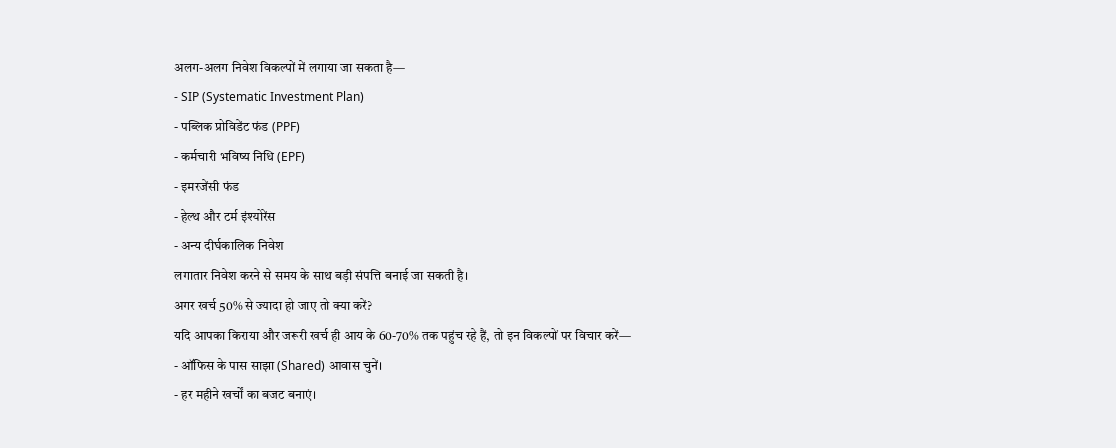अलग-अलग निवेश विकल्पों में लगाया जा सकता है—
- SIP (Systematic Investment Plan)
- पब्लिक प्रोविडेंट फंड (PPF)
- कर्मचारी भविष्य निधि (EPF)
- इमरजेंसी फंड
- हेल्थ और टर्म इंश्योरेंस
- अन्य दीर्घकालिक निवेश
लगातार निवेश करने से समय के साथ बड़ी संपत्ति बनाई जा सकती है।
अगर खर्च 50% से ज्यादा हो जाए तो क्या करें?
यदि आपका किराया और जरूरी खर्च ही आय के 60-70% तक पहुंच रहे हैं, तो इन विकल्पों पर विचार करें—
- ऑफिस के पास साझा (Shared) आवास चुनें।
- हर महीने खर्चों का बजट बनाएं।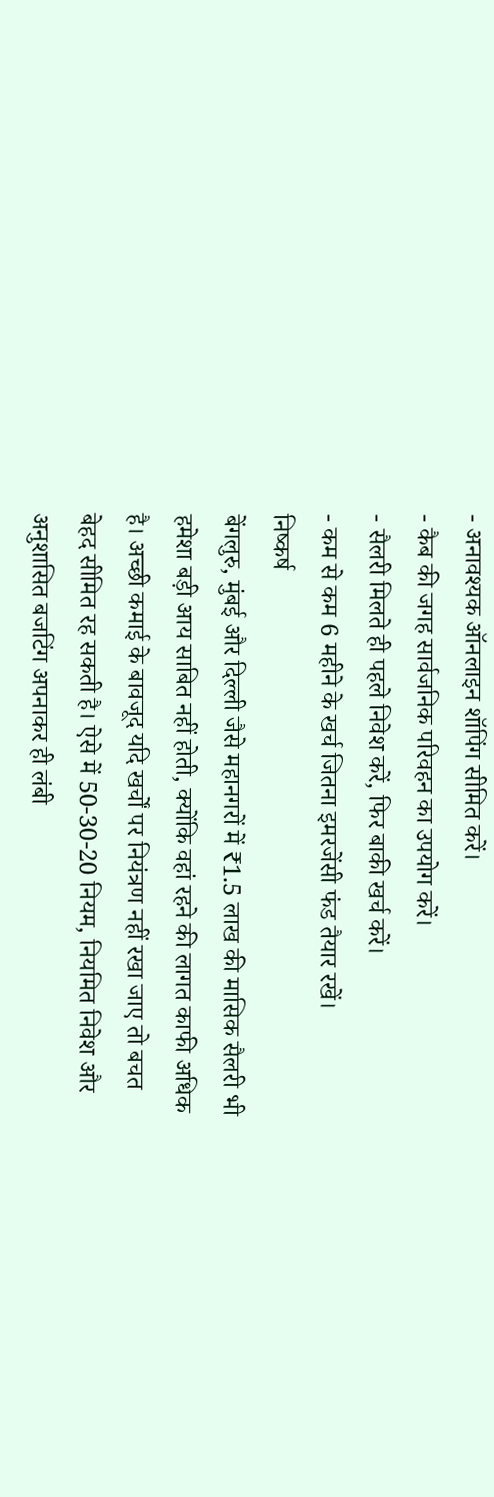- अनावश्यक ऑनलाइन शॉपिंग सीमित करें।
- कैब की जगह सार्वजनिक परिवहन का उपयोग करें।
- सैलरी मिलते ही पहले निवेश करें, फिर बाकी खर्च करें।
- कम से कम 6 महीने के खर्च जितना इमरजेंसी फंड तैयार रखें।
निष्कर्ष
बेंगलुरु, मुंबई और दिल्ली जैसे महानगरों में ₹1.5 लाख की मासिक सैलरी भी हमेशा बड़ी आय साबित नहीं होती, क्योंकि वहां रहने की लागत काफी अधिक है। अच्छी कमाई के बावजूद यदि खर्चों पर नियंत्रण नहीं रखा जाए तो बचत बेहद सीमित रह सकती है। ऐसे में 50-30-20 नियम, नियमित निवेश और अनुशासित बजटिंग अपनाकर ही लंबी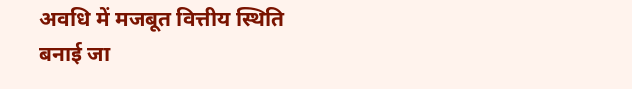अवधि में मजबूत वित्तीय स्थिति बनाई जा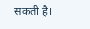सकती है।